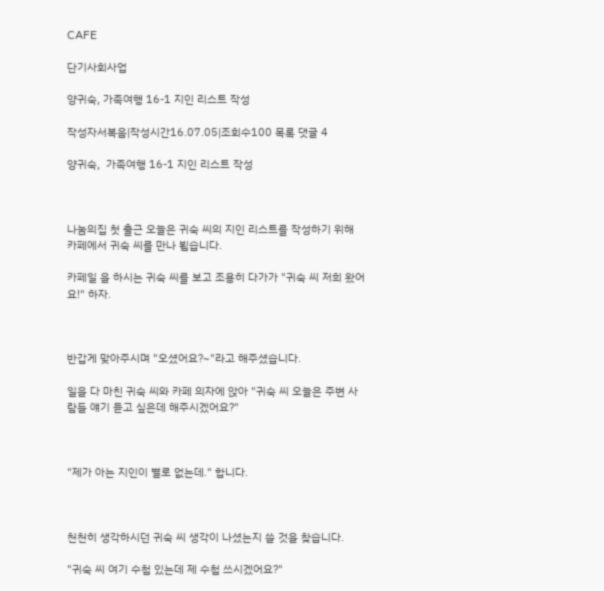CAFE

단기사회사업

양귀숙, 가족여행 16-1 지인 리스트 작성

작성자서복음|작성시간16.07.05|조회수100 목록 댓글 4

양귀숙,  가족여행 16-1 지인 리스트 작성



나눔의집 첫 출근 오늘은 귀숙 씨의 지인 리스트를 작성하기 위해 카페에서 귀숙 씨를 만나 뵙습니다.

카페일 을 하시는 귀숙 씨를 보고 조용히 다가가 "귀숙 씨 저희 왔어요!" 하자.



반갑게 맞아주시며 "오셨어요?~"라고 해주셨습니다.

일을 다 마친 귀숙 씨와 카페 의자에 앉아 "귀숙 씨 오늘은 주변 사람들 얘기 듣고 싶은데 해주시겠어요?"



"제가 아는 지인이 별로 없는데." 합니다.



천천히 생각하시던 귀숙 씨 생각이 나셨는지 쓸 것을 찾습니다.

"귀숙 씨 여기 수첩 있는데 제 수첩 쓰시겠어요?"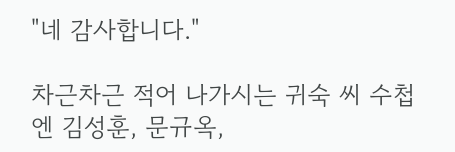"네 감사합니다."

차근차근 적어 나가시는 귀숙 씨 수첩엔 김성훈, 문규옥,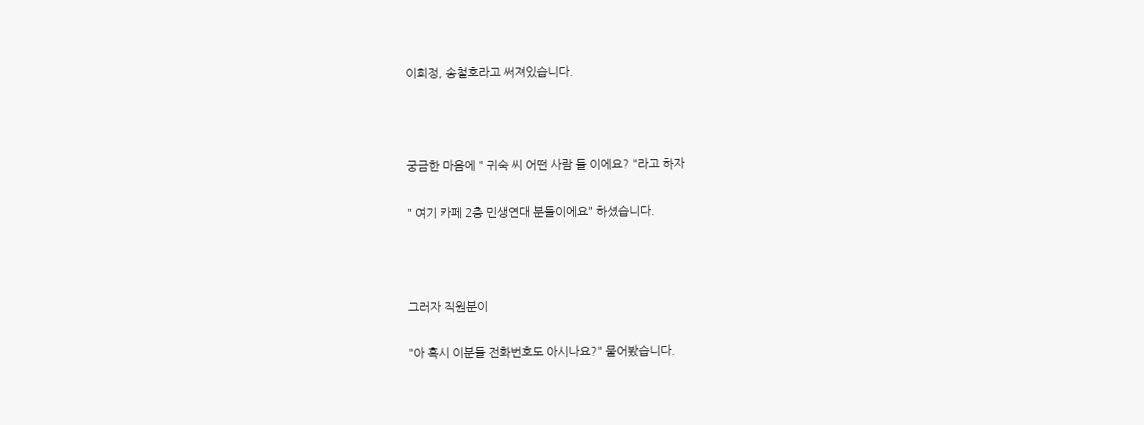이희정, 송철호라고 써져있습니다.



궁금한 마음에 " 귀숙 씨 어떤 사람 들 이에요? "라고 하자

" 여기 카페 2층 민생연대 분들이에요" 하셨습니다.



그러자 직원분이

"아 혹시 이분들 전화번호도 아시나요?" 물어봤습니다.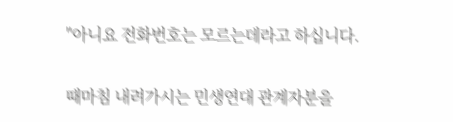"아니요 전화번호는 모르는데라고 하십니다.

때마침 내려가시는 민생연대 관계자분을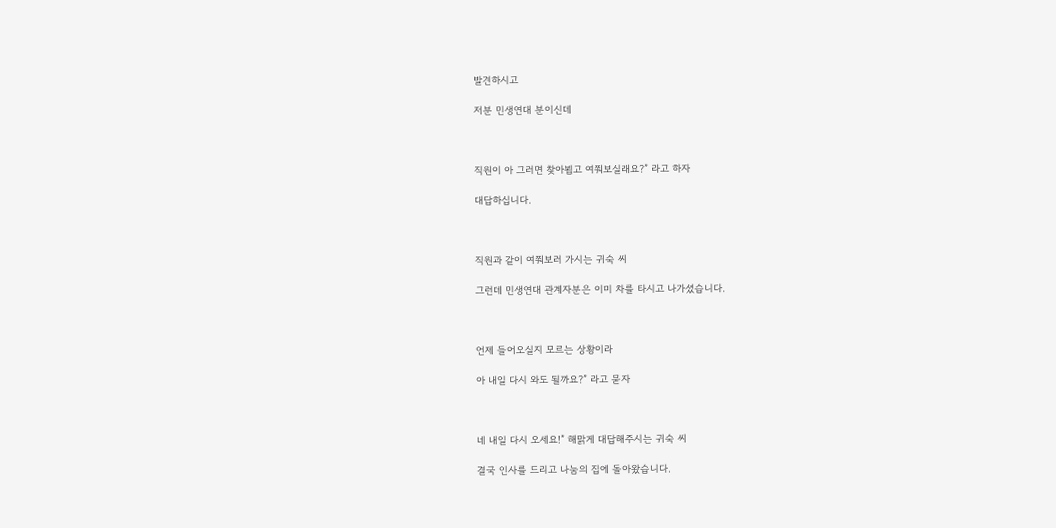발견하시고

저분 민생연대 분이신데



직원이 아 그러면 찾아뵙고 여쭤보실래요?” 라고 하자

대답하십니다.



직원과 같이 여쭤보러 가시는 귀숙 씨

그런데 민생연대 관계자분은 이미 차를 타시고 나가셨습니다.



언제 들어오실지 모르는 상황이라

아 내일 다시 와도 될까요?” 라고 묻자



네 내일 다시 오세요!” 해맑게 대답해주시는 귀숙 씨

결국 인사를 드리고 나눔의 집에 돌아왔습니다.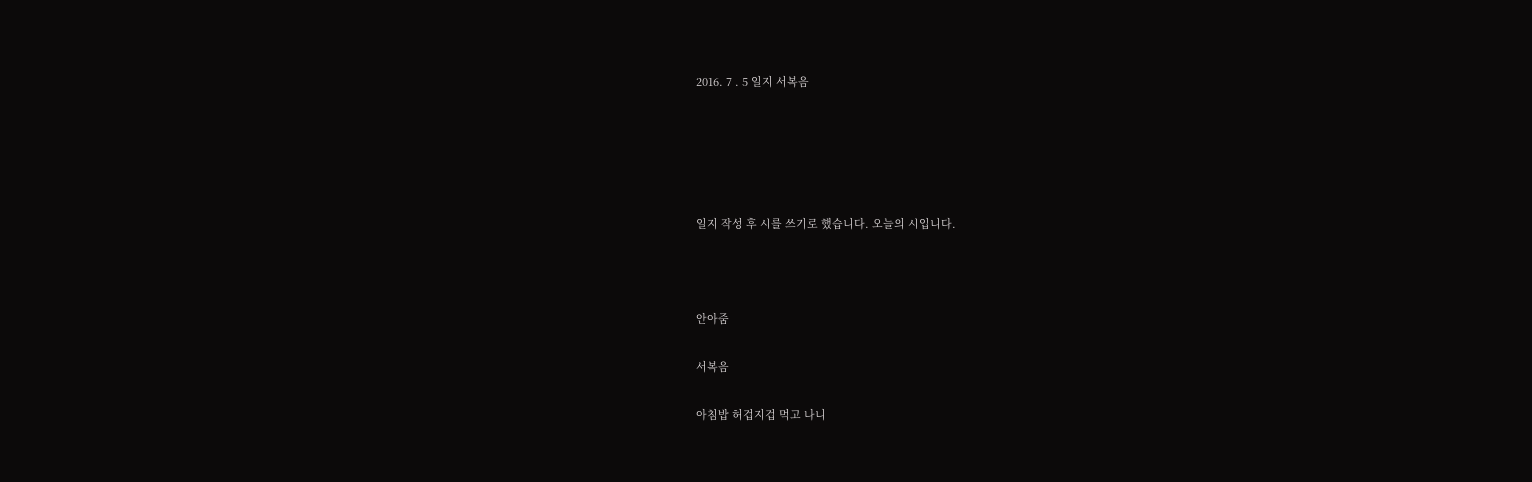2016. 7 . 5 일지 서복음





일지 작성 후 시를 쓰기로 했습니다. 오늘의 시입니다.



안아줌

서복음

아침밥 허겁지겁 먹고 나니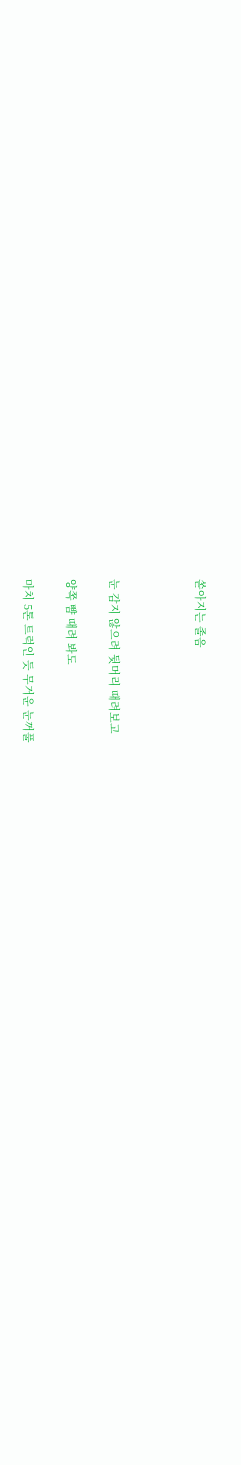쏟아지는 졸음



눈 감지 않으려 뒷머리 때려보고

양쪽 뺨 때려 봐도

마치 5톤 트럭인 듯 무거운 눈꺼풀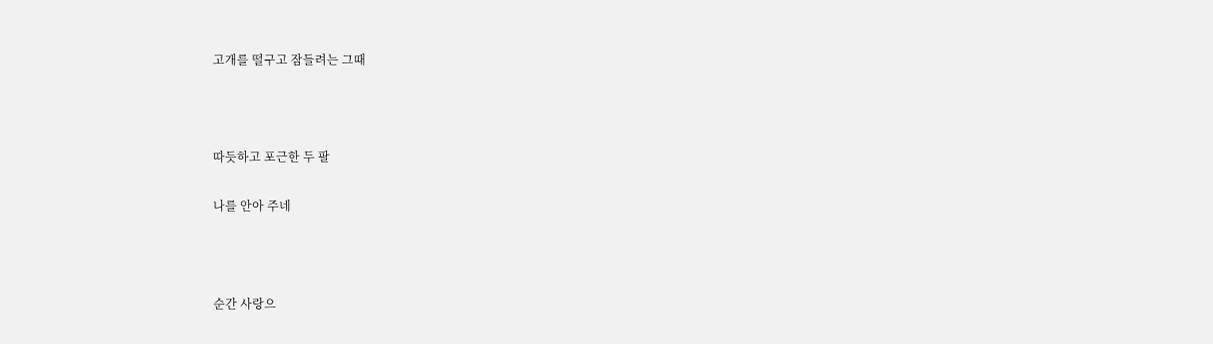고개를 떨구고 잠들려는 그때



따듯하고 포근한 두 팔

나를 안아 주네



순간 사랑으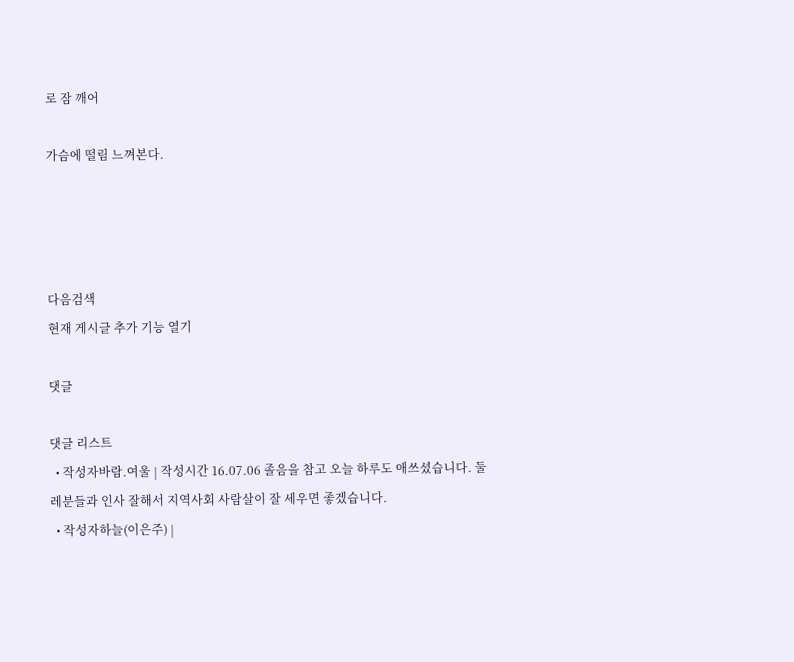로 잠 깨어

가슴에 떨림 느껴본다.




다음검색
현재 게시글 추가 기능 열기

댓글

댓글 리스트
  • 작성자바람.여울 | 작성시간 16.07.06 졸음을 참고 오늘 하루도 애쓰셨습니다. 둘레분들과 인사 잘해서 지역사회 사람살이 잘 세우면 좋겠습니다.
  • 작성자하늘(이은주) |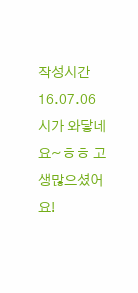작성시간 16.07.06 시가 와닿네요~ㅎㅎ 고생많으셨어요!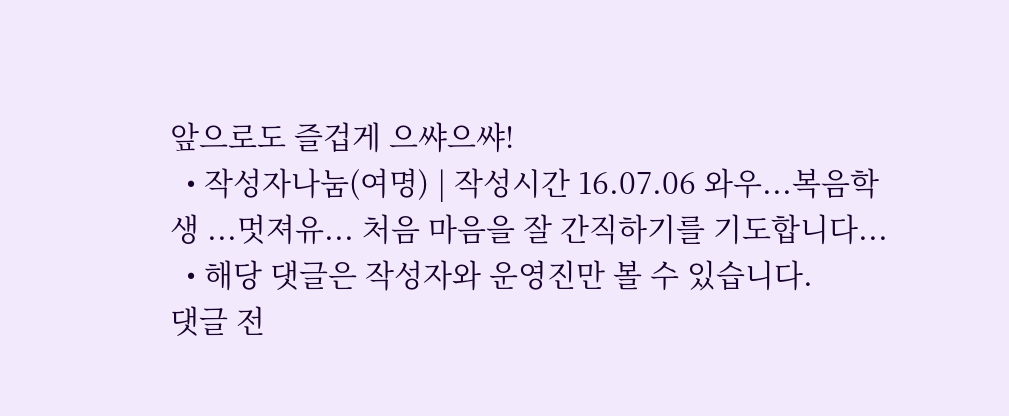앞으로도 즐겁게 으쌰으쌰!
  • 작성자나눔(여명) | 작성시간 16.07.06 와우...복음학생 ...멋져유... 처음 마음을 잘 간직하기를 기도합니다...
  • 해당 댓글은 작성자와 운영진만 볼 수 있습니다.
댓글 전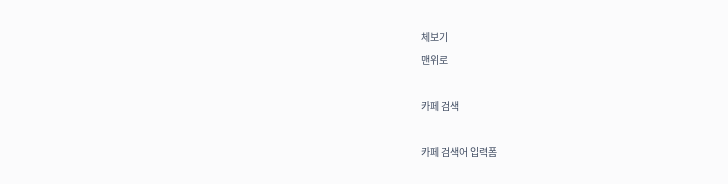체보기
맨위로

카페 검색

카페 검색어 입력폼